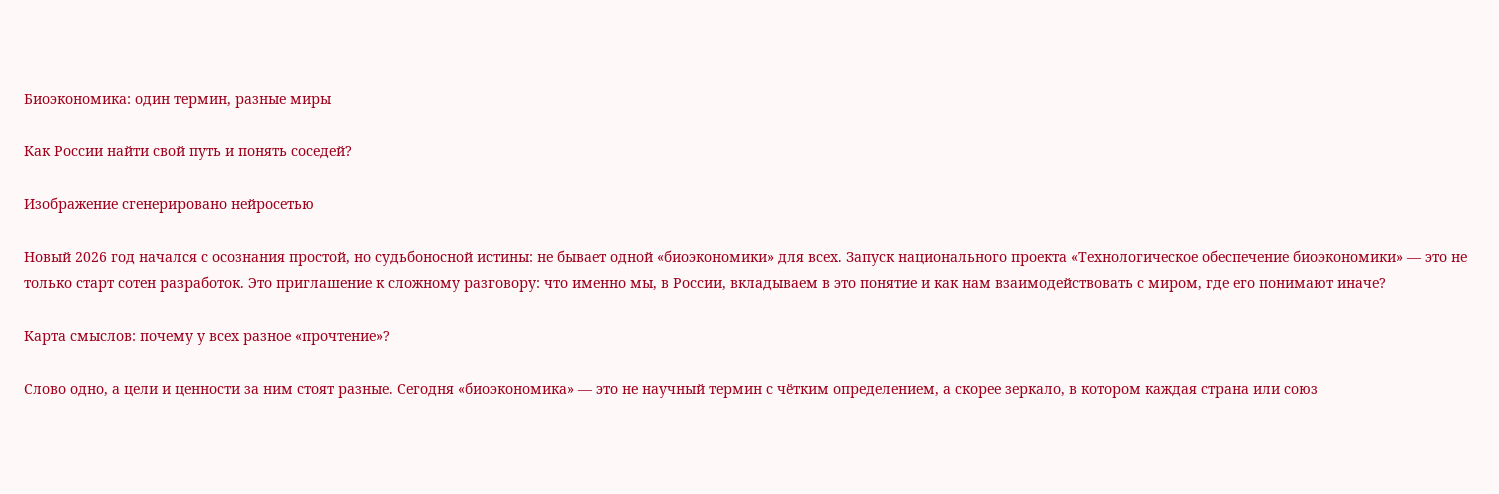Биоэкономика: один термин, разные миры

Как России найти свой путь и понять соседей?

Изображение сгенерировано нейросетью

Новый 2026 год начался с осознания простой, но судьбоносной истины: не бывает одной «биоэкономики» для всех. Запуск национального проекта «Технологическое обеспечение биоэкономики» — это не только старт сотен разработок. Это приглашение к сложному разговору: что именно мы, в России, вкладываем в это понятие и как нам взаимодействовать с миром, где его понимают иначе?

Карта смыслов: почему у всех разное «прочтение»?

Слово одно, а цели и ценности за ним стоят разные. Сегодня «биоэкономика» — это не научный термин с чётким определением, а скорее зеркало, в котором каждая страна или союз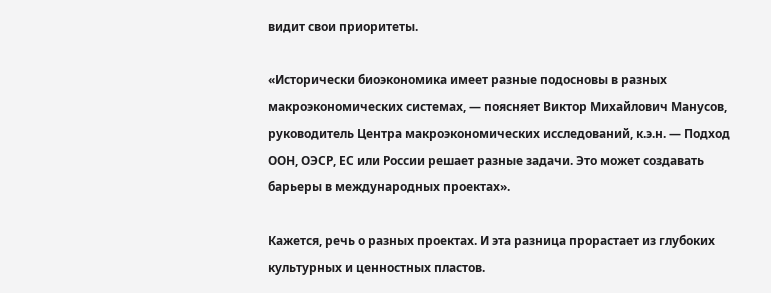видит свои приоритеты.

«Исторически биоэкономика имеет разные подосновы в разных макроэкономических системах, — поясняет Виктор Михайлович Манусов, руководитель Центра макроэкономических исследований, к.э.н. — Подход ООН, ОЭСР, ЕС или России решает разные задачи. Это может создавать барьеры в международных проектах».

Кажется, речь о разных проектах. И эта разница прорастает из глубоких культурных и ценностных пластов.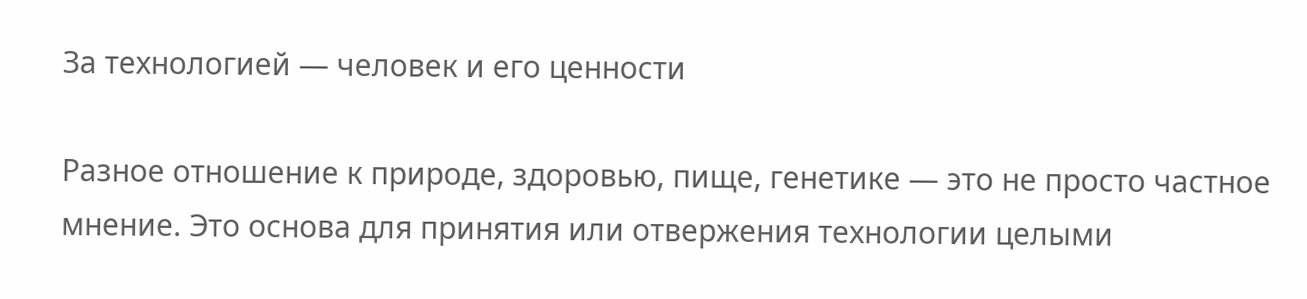За технологией — человек и его ценности

Разное отношение к природе, здоровью, пище, генетике — это не просто частное мнение. Это основа для принятия или отвержения технологии целыми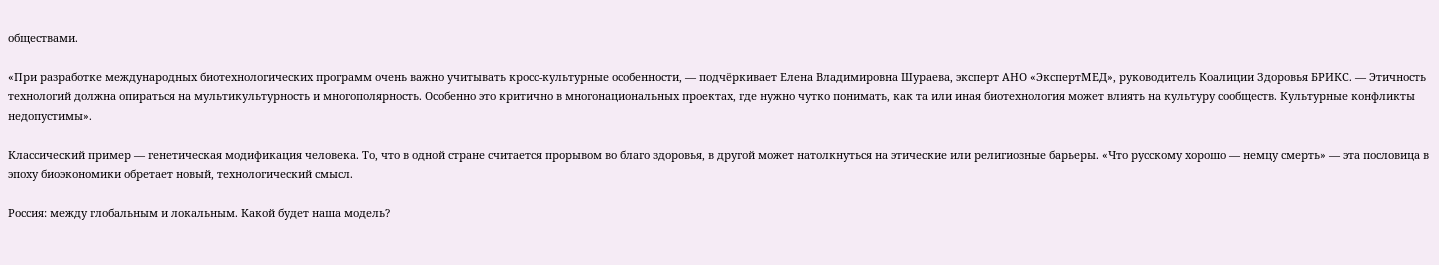обществами.

«При разработке международных биотехнологических программ очень важно учитывать кросс-культурные особенности, — подчёркивает Елена Владимировна Шураева, эксперт АНО «ЭкспертМЕД», руководитель Коалиции Здоровья БРИКС. — Этичность технологий должна опираться на мультикультурность и многополярность. Особенно это критично в многонациональных проектах, где нужно чутко понимать, как та или иная биотехнология может влиять на культуру сообществ. Культурные конфликты недопустимы».

Классический пример — генетическая модификация человека. То, что в одной стране считается прорывом во благо здоровья, в другой может натолкнуться на этические или религиозные барьеры. «Что русскому хорошо — немцу смерть» — эта пословица в эпоху биоэкономики обретает новый, технологический смысл.

Россия: между глобальным и локальным. Какой будет наша модель?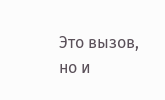Это вызов, но и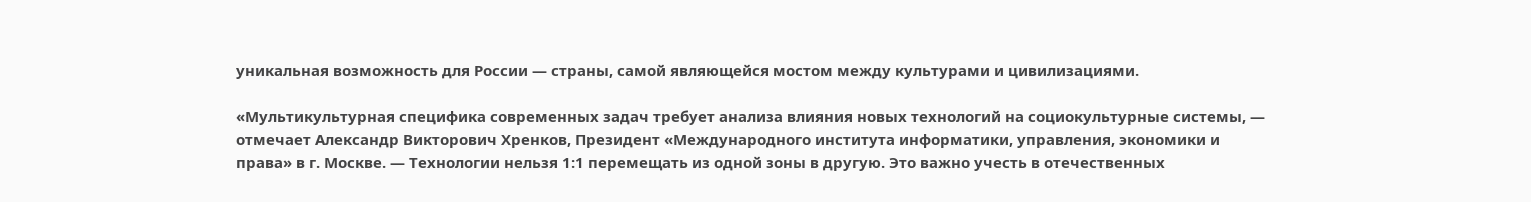уникальная возможность для России — страны, самой являющейся мостом между культурами и цивилизациями.

«Мультикультурная специфика современных задач требует анализа влияния новых технологий на социокультурные системы, — отмечает Александр Викторович Хренков, Президент «Международного института информатики, управления, экономики и права» в г. Москве. — Технологии нельзя 1:1 перемещать из одной зоны в другую. Это важно учесть в отечественных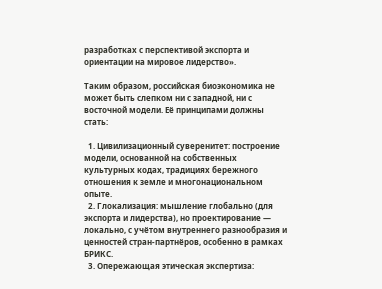разработках с перспективой экспорта и ориентации на мировое лидерство».

Таким образом, российская биоэкономика не может быть слепком ни с западной, ни с восточной модели. Её принципами должны стать:

  1. Цивилизационный суверенитет: построение модели, основанной на собственных культурных кодах, традициях бережного отношения к земле и многонациональном опыте.
  2. Глокализация: мышление глобально (для экспорта и лидерства), но проектирование — локально, с учётом внутреннего разнообразия и ценностей стран-партнёров, особенно в рамках БРИКС.
  3. Опережающая этическая экспертиза: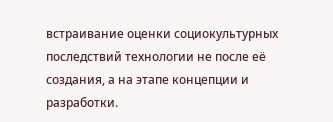встраивание оценки социокультурных последствий технологии не после её создания, а на этапе концепции и разработки.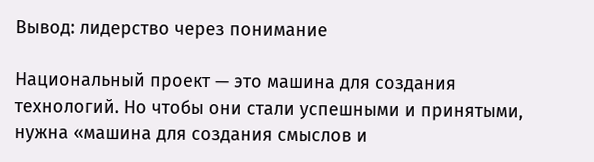Вывод: лидерство через понимание

Национальный проект — это машина для создания технологий. Но чтобы они стали успешными и принятыми, нужна «машина для создания смыслов и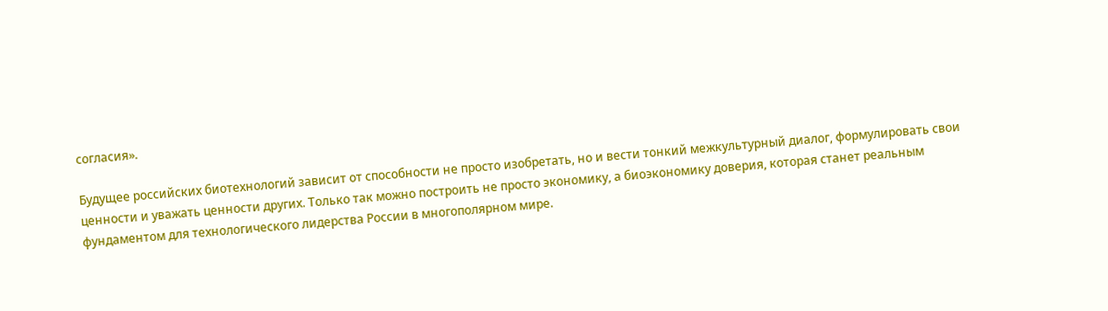согласия».

Будущее российских биотехнологий зависит от способности не просто изобретать, но и вести тонкий межкультурный диалог, формулировать свои ценности и уважать ценности других. Только так можно построить не просто экономику, а биоэкономику доверия, которая станет реальным фундаментом для технологического лидерства России в многополярном мире.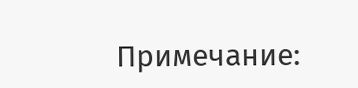Примечание: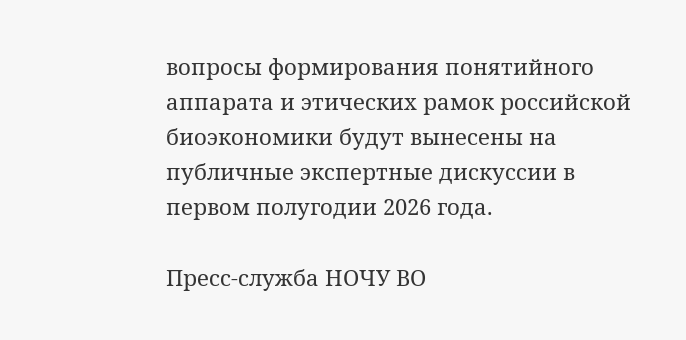вопросы формирования понятийного аппарата и этических рамок российской биоэкономики будут вынесены на публичные экспертные дискуссии в первом полугодии 2026 года.

Пресс-служба НОЧУ ВО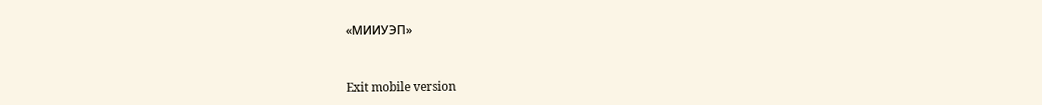«МИИУЭП»



Exit mobile version